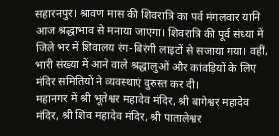सहारनपुर। श्रावण मास की शिवरात्रि का पर्व मंगलवार यानि आज श्रद्धाभाव से मनाया जाएगा। शिवरात्रि की पूर्व संध्या में जिले भर में शिवालय रंग-बिरंगी लाइटों से सजाया गया। वहीं, भारी संख्या में आने वाले श्रद्धालुओं और कांवड़ियों के लिए मंदिर समितियों ने व्यवस्थाएं दुरुस्त कर दी।
महानगर में श्री भूतेश्वर महादेव मंदिर, श्री बागेश्वर महादेव मंदिर, श्री शिव महादेव मंदिर, श्री पातालेश्वर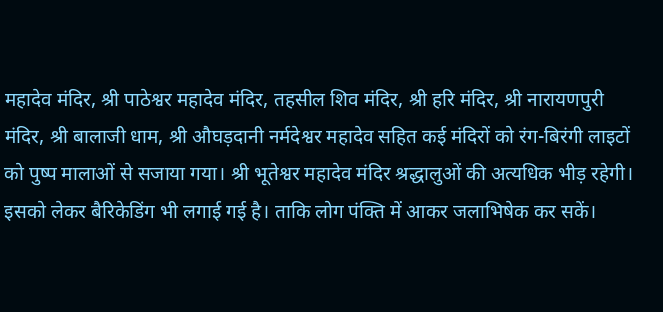महादेव मंदिर, श्री पाठेश्वर महादेव मंदिर, तहसील शिव मंदिर, श्री हरि मंदिर, श्री नारायणपुरी मंदिर, श्री बालाजी धाम, श्री औघड़दानी नर्मदेश्वर महादेव सहित कई मंदिरों को रंग-बिरंगी लाइटों को पुष्प मालाओं से सजाया गया। श्री भूतेश्वर महादेव मंदिर श्रद्धालुओं की अत्यधिक भीड़ रहेगी। इसको लेकर बैरिकेडिंग भी लगाई गई है। ताकि लोग पंक्ति में आकर जलाभिषेक कर सकें।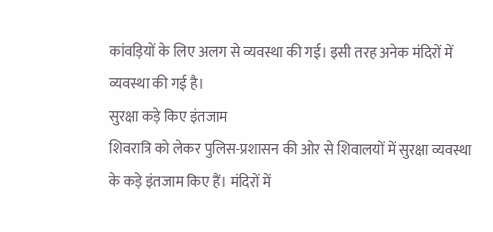कांवड़ियों के लिए अलग से व्यवस्था की गई। इसी तरह अनेक मंदिरों में व्यवस्था की गई है।
सुरक्षा कड़े किए इंतजाम
शिवरात्रि को लेकर पुलिस-प्रशासन की ओर से शिवालयों में सुरक्षा व्यवस्था के कड़े इंतजाम किए हैं। मंदिरों में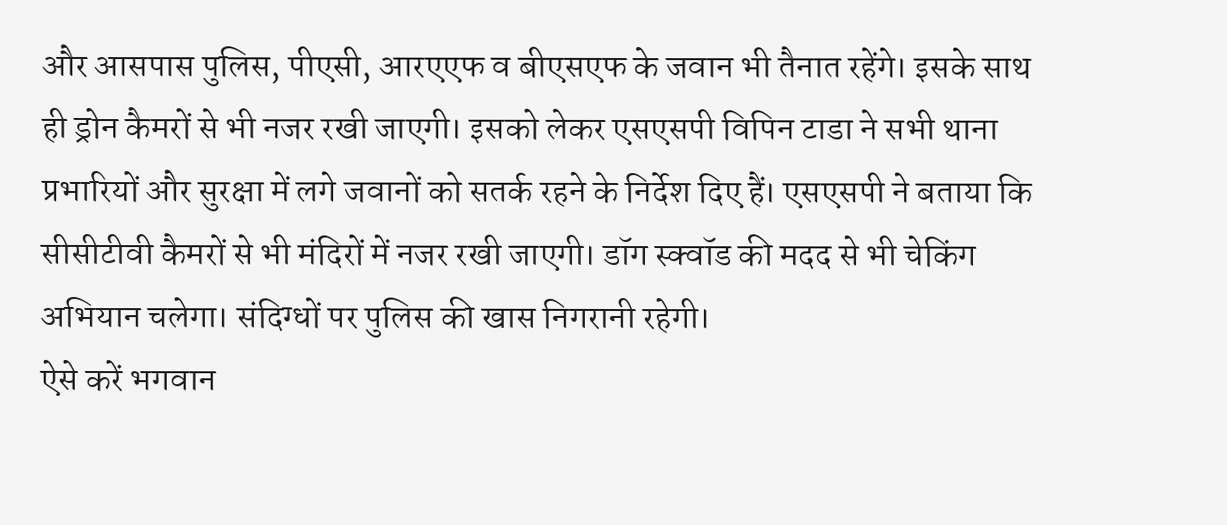और आसपास पुलिस, पीएसी, आरएएफ व बीएसएफ के जवान भी तैनात रहेंगे। इसके साथ ही ड्रोन कैमरों से भी नजर रखी जाएगी। इसको लेकर एसएसपी विपिन टाडा ने सभी थाना प्रभारियों और सुरक्षा में लगे जवानों को सतर्क रहने के निर्देश दिए हैं। एसएसपी ने बताया कि सीसीटीवी कैमरों से भी मंदिरों में नजर रखी जाएगी। डॉग स्क्वॉड की मदद से भी चेकिंग अभियान चलेगा। संदिग्धों पर पुलिस की खास निगरानी रहेगी।
ऐसे करें भगवान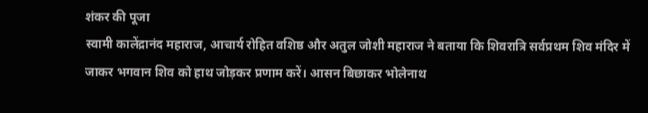शंकर की पूजा
स्वामी कालेंद्रानंद महाराज, आचार्य रोहित वशिष्ठ और अतुल जोशी महाराज ने बताया कि शिवरात्रि सर्वप्रथम शिव मंदिर में जाकर भगवान शिव को हाथ जोड़कर प्रणाम करें। आसन बिछाकर भोलेनाथ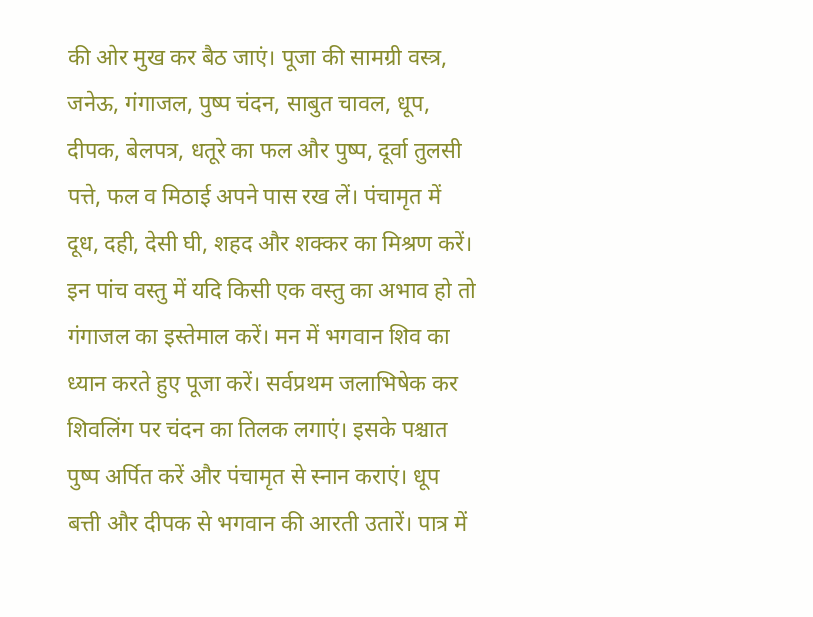की ओर मुख कर बैठ जाएं। पूजा की सामग्री वस्त्र, जनेऊ, गंगाजल, पुष्प चंदन, साबुत चावल, धूप, दीपक, बेलपत्र, धतूरे का फल और पुष्प, दूर्वा तुलसी पत्ते, फल व मिठाई अपने पास रख लें। पंचामृत में दूध, दही, देसी घी, शहद और शक्कर का मिश्रण करें। इन पांच वस्तु में यदि किसी एक वस्तु का अभाव हो तो गंगाजल का इस्तेमाल करें। मन में भगवान शिव का ध्यान करते हुए पूजा करें। सर्वप्रथम जलाभिषेक कर शिवलिंग पर चंदन का तिलक लगाएं। इसके पश्चात पुष्प अर्पित करें और पंचामृत से स्नान कराएं। धूप बत्ती और दीपक से भगवान की आरती उतारें। पात्र में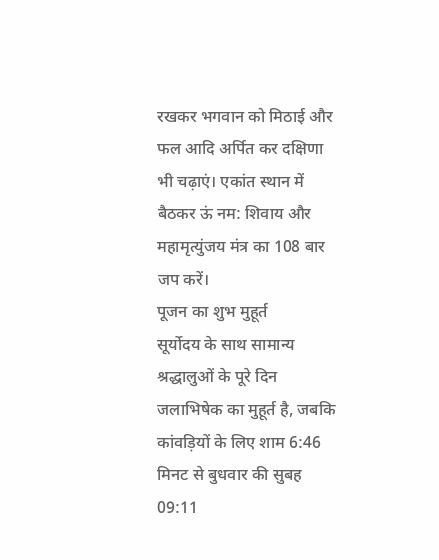रखकर भगवान को मिठाई और फल आदि अर्पित कर दक्षिणा भी चढ़ाएं। एकांत स्थान में बैठकर ऊं नम: शिवाय और महामृत्युंजय मंत्र का 108 बार जप करें।
पूजन का शुभ मुहूर्त
सूर्योदय के साथ सामान्य श्रद्धालुओं के पूरे दिन जलाभिषेक का मुहूर्त है, जबकि कांवड़ियों के लिए शाम 6:46 मिनट से बुधवार की सुबह 09:11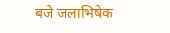बजे जलाभिषेक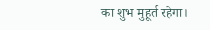का शुभ मुहूर्त रहेगा।